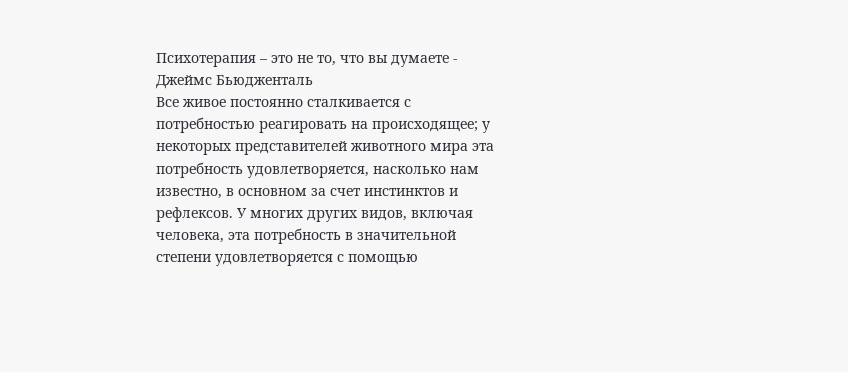Психотерапия – это не то, что вы думаете - Джеймс Бьюдженталь
Все живое постоянно сталкивается с потребностью реагировать на происходящее; у некоторых представителей животного мира эта потребность удовлетворяется, насколько нам известно, в основном за счет инстинктов и рефлексов. У многих других видов, включая человека, эта потребность в значительной степени удовлетворяется с помощью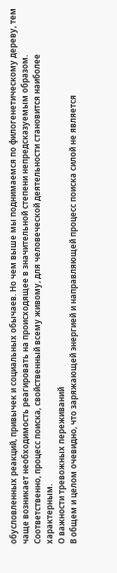обусловленных реакций, привычек и социальных обычаев. Но чем выше мы поднимаемся по филогенетическому дереву, тем чаще возникает необходимость реагировать на происходящее в значительной степени непредсказуемым образом. Соответственно, процесс поиска, свойственный всему живому, для человеческой деятельности становится наиболее характерным.
О важности тревожных переживаний
В общем и целом очевидно, что заряжающей энергией и направляющей процесс поиска силой не является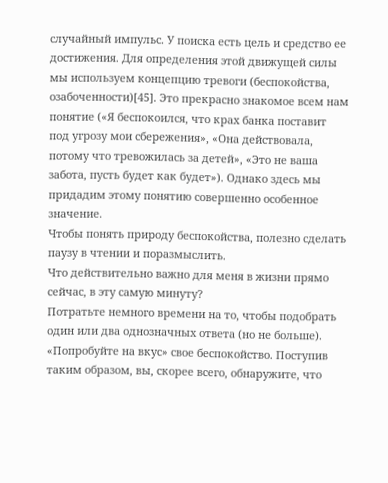случайный импульс. У поиска есть цель и средство ее достижения. Для определения этой движущей силы мы используем концепцию тревоги (беспокойства, озабоченности)[45]. Это прекрасно знакомое всем нам понятие («Я беспокоился, что крах банка поставит под угрозу мои сбережения», «Она действовала, потому что тревожилась за детей», «Это не ваша забота, пусть будет как будет»). Однако здесь мы придадим этому понятию совершенно особенное значение.
Чтобы понять природу беспокойства, полезно сделать паузу в чтении и поразмыслить.
Что действительно важно для меня в жизни прямо сейчас, в эту самую минуту?
Потратьте немного времени на то, чтобы подобрать один или два однозначных ответа (но не больше). «Попробуйте на вкус» свое беспокойство. Поступив таким образом, вы, скорее всего, обнаружите, что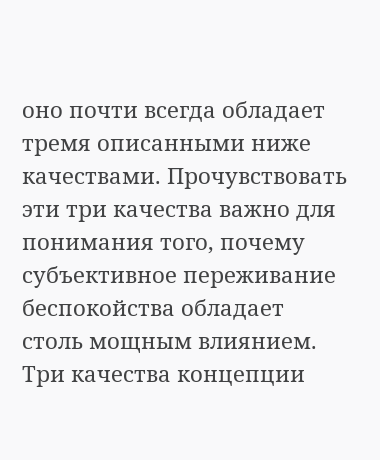оно почти всегда обладает тремя описанными ниже качествами. Прочувствовать эти три качества важно для понимания того, почему субъективное переживание беспокойства обладает столь мощным влиянием.
Три качества концепции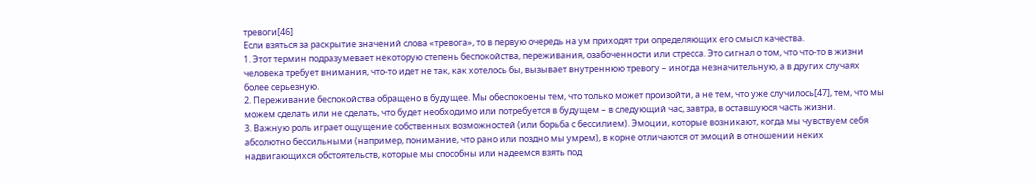тревоги[46]
Если взяться за раскрытие значений слова «тревога», то в первую очередь на ум приходят три определяющих его смысл качества.
1. Этот термин подразумевает некоторую степень беспокойства, переживания, озабоченности или стресса. Это сигнал о том, что что-то в жизни человека требует внимания, что-то идет не так, как хотелось бы, вызывает внутреннюю тревогу – иногда незначительную, а в других случаях более серьезную.
2. Переживание беспокойства обращено в будущее. Мы обеспокоены тем, что только может произойти, а не тем, что уже случилось[47], тем, что мы можем сделать или не сделать, что будет необходимо или потребуется в будущем – в следующий час, завтра, в оставшуюся часть жизни.
3. Важную роль играет ощущение собственных возможностей (или борьба с бессилием). Эмоции, которые возникают, когда мы чувствуем себя абсолютно бессильными (например, понимание, что рано или поздно мы умрем), в корне отличаются от эмоций в отношении неких надвигающихся обстоятельств, которые мы способны или надеемся взять под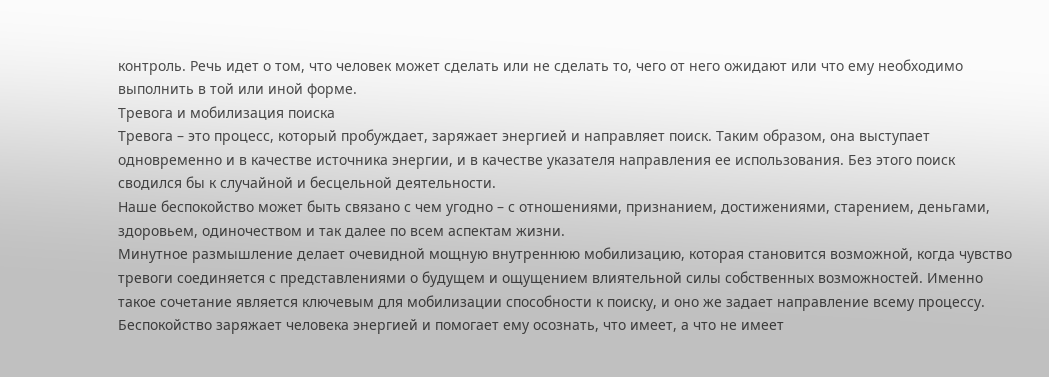контроль. Речь идет о том, что человек может сделать или не сделать то, чего от него ожидают или что ему необходимо выполнить в той или иной форме.
Тревога и мобилизация поиска
Тревога – это процесс, который пробуждает, заряжает энергией и направляет поиск. Таким образом, она выступает одновременно и в качестве источника энергии, и в качестве указателя направления ее использования. Без этого поиск сводился бы к случайной и бесцельной деятельности.
Наше беспокойство может быть связано с чем угодно – с отношениями, признанием, достижениями, старением, деньгами, здоровьем, одиночеством и так далее по всем аспектам жизни.
Минутное размышление делает очевидной мощную внутреннюю мобилизацию, которая становится возможной, когда чувство тревоги соединяется с представлениями о будущем и ощущением влиятельной силы собственных возможностей. Именно такое сочетание является ключевым для мобилизации способности к поиску, и оно же задает направление всему процессу. Беспокойство заряжает человека энергией и помогает ему осознать, что имеет, а что не имеет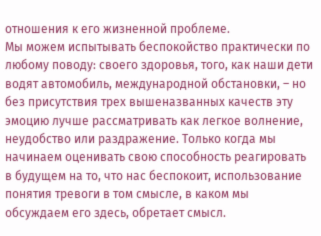отношения к его жизненной проблеме.
Мы можем испытывать беспокойство практически по любому поводу: своего здоровья, того, как наши дети водят автомобиль, международной обстановки, – но без присутствия трех вышеназванных качеств эту эмоцию лучше рассматривать как легкое волнение, неудобство или раздражение. Только когда мы начинаем оценивать свою способность реагировать в будущем на то, что нас беспокоит, использование понятия тревоги в том смысле, в каком мы обсуждаем его здесь, обретает смысл.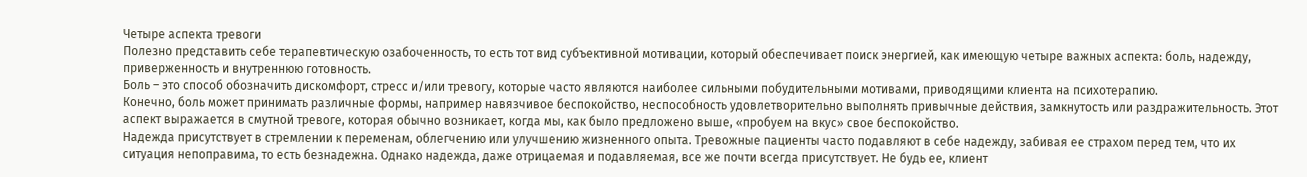Четыре аспекта тревоги
Полезно представить себе терапевтическую озабоченность, то есть тот вид субъективной мотивации, который обеспечивает поиск энергией, как имеющую четыре важных аспекта: боль, надежду, приверженность и внутреннюю готовность.
Боль – это способ обозначить дискомфорт, стресс и/или тревогу, которые часто являются наиболее сильными побудительными мотивами, приводящими клиента на психотерапию.
Конечно, боль может принимать различные формы, например навязчивое беспокойство, неспособность удовлетворительно выполнять привычные действия, замкнутость или раздражительность. Этот аспект выражается в смутной тревоге, которая обычно возникает, когда мы, как было предложено выше, «пробуем на вкус» свое беспокойство.
Надежда присутствует в стремлении к переменам, облегчению или улучшению жизненного опыта. Тревожные пациенты часто подавляют в себе надежду, забивая ее страхом перед тем, что их ситуация непоправима, то есть безнадежна. Однако надежда, даже отрицаемая и подавляемая, все же почти всегда присутствует. Не будь ее, клиент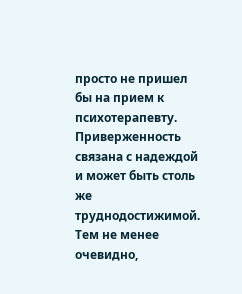просто не пришел бы на прием к психотерапевту.
Приверженность связана с надеждой и может быть столь же труднодостижимой. Тем не менее очевидно,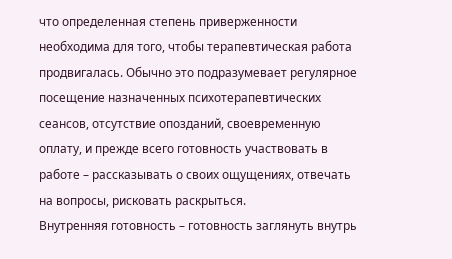что определенная степень приверженности необходима для того, чтобы терапевтическая работа продвигалась. Обычно это подразумевает регулярное посещение назначенных психотерапевтических сеансов, отсутствие опозданий, своевременную оплату, и прежде всего готовность участвовать в работе – рассказывать о своих ощущениях, отвечать на вопросы, рисковать раскрыться.
Внутренняя готовность – готовность заглянуть внутрь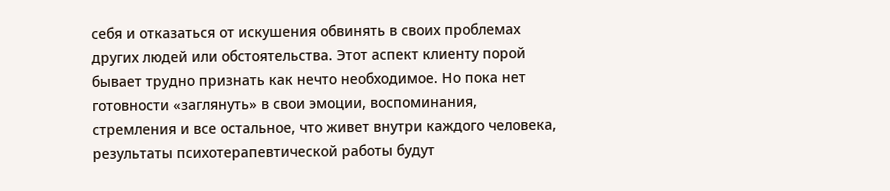себя и отказаться от искушения обвинять в своих проблемах других людей или обстоятельства. Этот аспект клиенту порой бывает трудно признать как нечто необходимое. Но пока нет готовности «заглянуть» в свои эмоции, воспоминания, стремления и все остальное, что живет внутри каждого человека, результаты психотерапевтической работы будут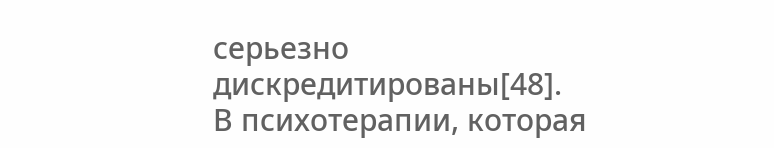серьезно дискредитированы[48].
В психотерапии, которая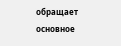обращает основное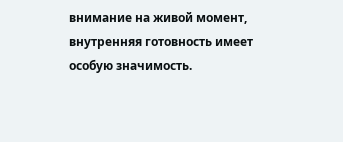внимание на живой момент, внутренняя готовность имеет особую значимость.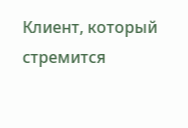Клиент, который стремится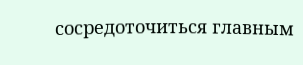сосредоточиться главным